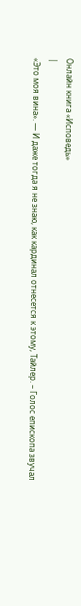Онлайн книга «Исповедь»
|
«Это моя вина». — И даже тогда я не знаю, как кардинал отнесется к этому, Тайлер. – Голос епископа звучал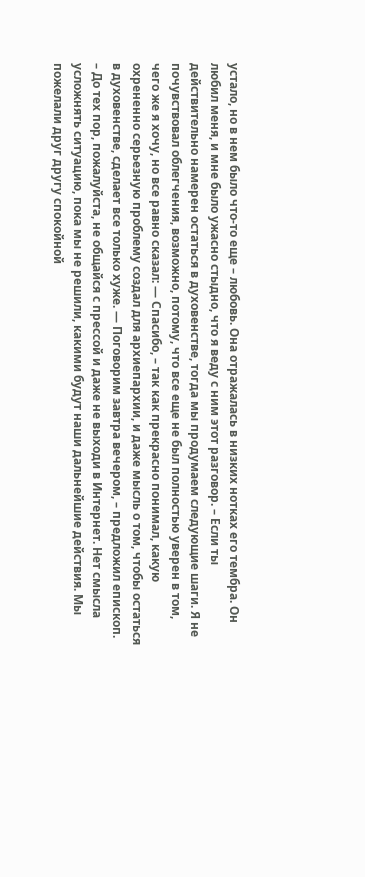устало, но в нем было что-то еще – любовь. Она отражалась в низких нотках его тембра. Он любил меня, и мне было ужасно стыдно, что я веду с ним этот разговор. – Если ты действительно намерен остаться в духовенстве, тогда мы продумаем следующие шаги. Я не почувствовал облегчения, возможно, потому, что все еще не был полностью уверен в том, чего же я хочу, но все равно сказал: — Спасибо, – так как прекрасно понимал, какую охрененно серьезную проблему создал для архиепархии, и даже мысль о том, чтобы остаться в духовенстве, сделает все только хуже. — Поговорим завтра вечером, – предложил епископ. – До тех пор, пожалуйста, не общайся с прессой и даже не выходи в Интернет. Нет смысла усложнять ситуацию, пока мы не решили, какими будут наши дальнейшие действия. Мы пожелали друг другу спокойной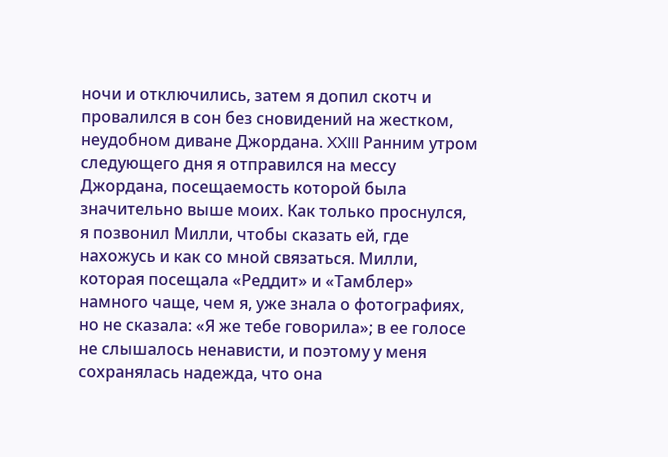ночи и отключились, затем я допил скотч и провалился в сон без сновидений на жестком, неудобном диване Джордана. XXIII Ранним утром следующего дня я отправился на мессу Джордана, посещаемость которой была значительно выше моих. Как только проснулся, я позвонил Милли, чтобы сказать ей, где нахожусь и как со мной связаться. Милли, которая посещала «Реддит» и «Тамблер» намного чаще, чем я, уже знала о фотографиях, но не сказала: «Я же тебе говорила»; в ее голосе не слышалось ненависти, и поэтому у меня сохранялась надежда, что она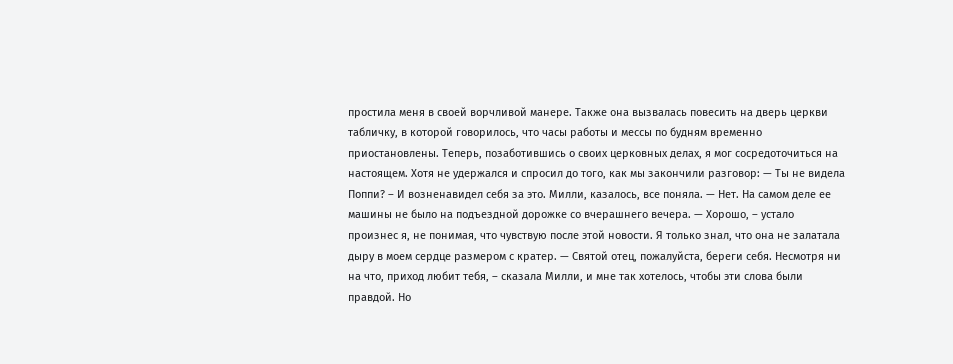простила меня в своей ворчливой манере. Также она вызвалась повесить на дверь церкви табличку, в которой говорилось, что часы работы и мессы по будням временно приостановлены. Теперь, позаботившись о своих церковных делах, я мог сосредоточиться на настоящем. Хотя не удержался и спросил до того, как мы закончили разговор: — Ты не видела Поппи? – И возненавидел себя за это. Милли, казалось, все поняла. — Нет. На самом деле ее машины не было на подъездной дорожке со вчерашнего вечера. — Хорошо, – устало произнес я, не понимая, что чувствую после этой новости. Я только знал, что она не залатала дыру в моем сердце размером с кратер. — Святой отец, пожалуйста, береги себя. Несмотря ни на что, приход любит тебя, – сказала Милли, и мне так хотелось, чтобы эти слова были правдой. Но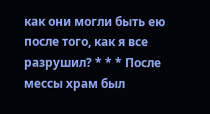как они могли быть ею после того, как я все разрушил? * * * После мессы храм был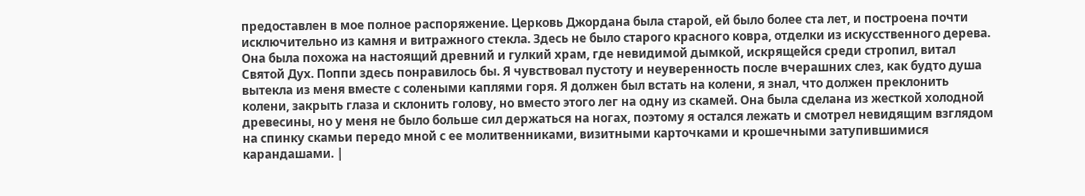предоставлен в мое полное распоряжение. Церковь Джордана была старой, ей было более ста лет, и построена почти исключительно из камня и витражного стекла. Здесь не было старого красного ковра, отделки из искусственного дерева. Она была похожа на настоящий древний и гулкий храм, где невидимой дымкой, искрящейся среди стропил, витал Святой Дух. Поппи здесь понравилось бы. Я чувствовал пустоту и неуверенность после вчерашних слез, как будто душа вытекла из меня вместе с солеными каплями горя. Я должен был встать на колени, я знал, что должен преклонить колени, закрыть глаза и склонить голову, но вместо этого лег на одну из скамей. Она была сделана из жесткой холодной древесины, но у меня не было больше сил держаться на ногах, поэтому я остался лежать и смотрел невидящим взглядом на спинку скамьи передо мной с ее молитвенниками, визитными карточками и крошечными затупившимися карандашами. |